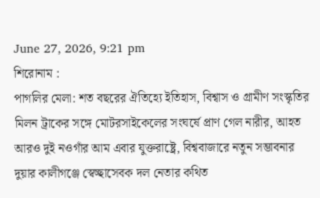June 27, 2026, 9:21 pm
শিরোনাম :
পাগলির মেলা: শত বছরের ঐতিহ্যে ইতিহাস, বিশ্বাস ও গ্রামীণ সংস্কৃতির মিলন ট্রাকের সঙ্গে মোটরসাইকেলের সংঘর্ষে প্রাণ গেল নারীর, আহত আরও দুই নওগাঁর আম এবার যুক্তরাষ্ট্রে, বিশ্ববাজারে নতুন সম্ভাবনার দুয়ার কালীগঞ্জে স্বেচ্ছাসেবক দল নেতার কথিত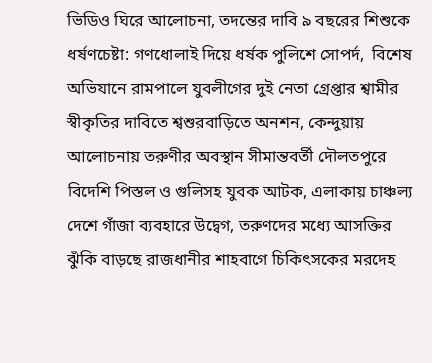ভিডিও ঘিরে আলোচনা, তদন্তের দাবি ৯ বছরের শিশুকে ধর্ষণচেষ্টা: গণধোলাই দিয়ে ধর্ষক পুলিশে সোপর্দ,  বিশেষ অভিযানে রামপালে যুবলীগের দুই নেতা গ্রেপ্তার শ্বামীর স্বীকৃতির দাবিতে শ্বশুরবাড়িতে অনশন, কেন্দুয়ায় আলোচনায় তরুণীর অবস্থান সীমান্তবর্তী দৌলতপুরে বিদেশি পিস্তল ও গুলিসহ যুবক আটক, এলাকায় চাঞ্চল্য দেশে গাঁজা ব্যবহারে উদ্বেগ, তরুণদের মধ্যে আসক্তির ঝুঁকি বাড়ছে রাজধানীর শাহবাগে চিকিৎসকের মরদেহ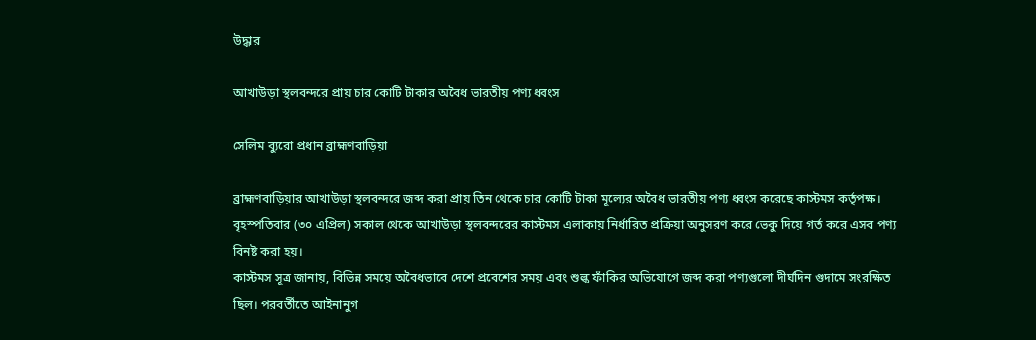উদ্ধার

আখাউড়া স্থলবন্দরে প্রায় চার কোটি টাকার অবৈধ ভারতীয় পণ্য ধ্বংস

সেলিম ব্যুরো প্রধান ব্রাহ্মণবাড়িয়া

ব্রাহ্মণবাড়িয়ার আখাউড়া স্থলবন্দরে জব্দ করা প্রায় তিন থেকে চার কোটি টাকা মূল্যের অবৈধ ভারতীয় পণ্য ধ্বংস করেছে কাস্টমস কর্তৃপক্ষ।
বৃহস্পতিবার (৩০ এপ্রিল) সকাল থেকে আখাউড়া স্থলবন্দরের কাস্টমস এলাকায় নির্ধারিত প্রক্রিয়া অনুসরণ করে ভেকু দিয়ে গর্ত করে এসব পণ্য বিনষ্ট করা হয়।
কাস্টমস সূত্র জানায়, বিভিন্ন সময়ে অবৈধভাবে দেশে প্রবেশের সময় এবং শুল্ক ফাঁকির অভিযোগে জব্দ করা পণ্যগুলো দীর্ঘদিন গুদামে সংরক্ষিত ছিল। পরবর্তীতে আইনানুগ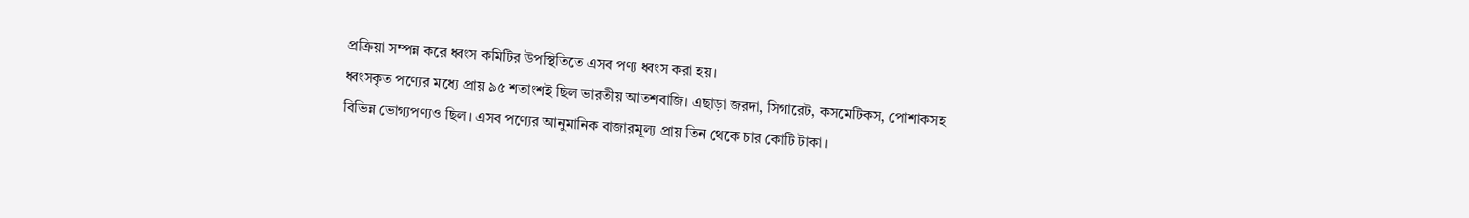প্রক্রিয়া সম্পন্ন করে ধ্বংস কমিটির উপস্থিতিতে এসব পণ্য ধ্বংস করা হয়।
ধ্বংসকৃত পণ্যের মধ্যে প্রায় ৯৫ শতাংশই ছিল ভারতীয় আতশবাজি। এছাড়া জরদা, সিগারেট, কসমেটিকস, পোশাকসহ বিভিন্ন ভোগ্যপণ্যও ছিল। এসব পণ্যের আনুমানিক বাজারমূল্য প্রায় তিন থেকে চার কোটি টাকা।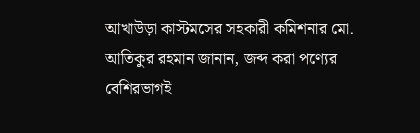আখাউড়া কাস্টমসের সহকারী কমিশনার মো. আতিকুর রহমান জানান, জব্দ করা পণ্যের বেশিরভাগই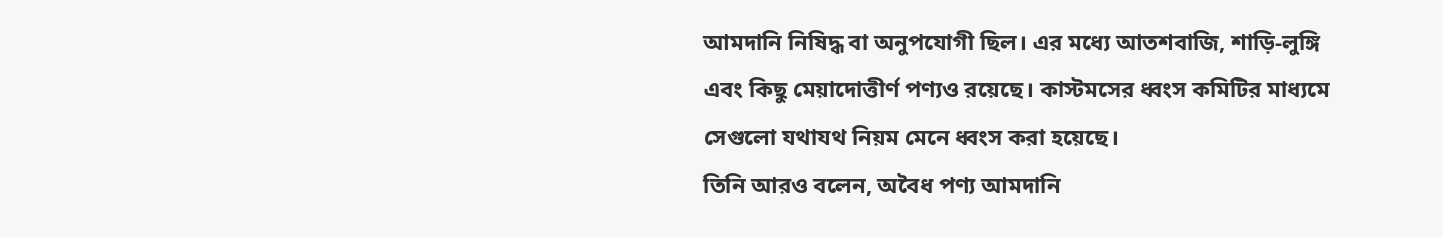আমদানি নিষিদ্ধ বা অনুপযোগী ছিল। এর মধ্যে আতশবাজি, শাড়ি-লুঙ্গি এবং কিছু মেয়াদোত্তীর্ণ পণ্যও রয়েছে। কাস্টমসের ধ্বংস কমিটির মাধ্যমে সেগুলো যথাযথ নিয়ম মেনে ধ্বংস করা হয়েছে।
তিনি আরও বলেন, অবৈধ পণ্য আমদানি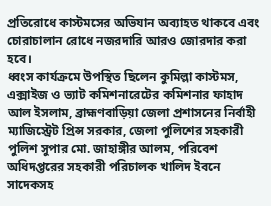প্রতিরোধে কাস্টমসের অভিযান অব্যাহত থাকবে এবং চোরাচালান রোধে নজরদারি আরও জোরদার করা হবে।
ধ্বংস কার্যক্রমে উপস্থিত ছিলেন কুমিল্লা কাস্টমস, এক্সাইজ ও ভ্যাট কমিশনারেটের কমিশনার ফাহাদ আল ইসলাম, ব্রাহ্মণবাড়িয়া জেলা প্রশাসনের নির্বাহী ম্যাজিস্ট্রেট প্রিন্স সরকার, জেলা পুলিশের সহকারী পুলিশ সুপার মো. জাহাঙ্গীর আলম, পরিবেশ অধিদপ্তরের সহকারী পরিচালক খালিদ ইবনে সাদেকসহ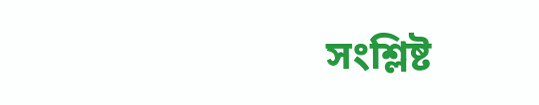সংশ্লিষ্ট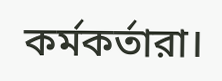কর্মকর্তারা।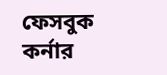ফেসবুক কর্নার